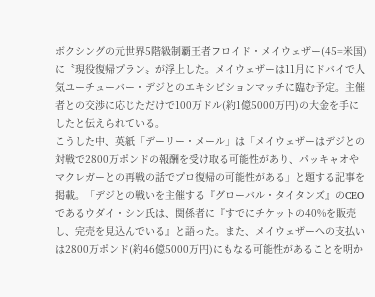ボクシングの元世界5階級制覇王者フロイド・メイウェザー(45=米国)に〝現役復帰プラン〟が浮上した。メイウェザーは11月にドバイで人気ユーチューバー・デジとのエキシビションマッチに臨む予定。主催者との交渉に応じただけで100万ドル(約1億5000万円)の大金を手にしたと伝えられている。
こうした中、英紙「デーリー・メール」は「メイウェザーはデジとの対戦で2800万ポンドの報酬を受け取る可能性があり、パッキャオやマクレガーとの再戦の話でプロ復帰の可能性がある」と題する記事を掲載。「デジとの戦いを主催する『グローバル・タイタンズ』のCEOであるウダイ・シン氏は、関係者に『すでにチケットの40%を販売し、完売を見込んでいる』と語った。また、メイウェザーへの支払いは2800万ポンド(約46億5000万円)にもなる可能性があることを明か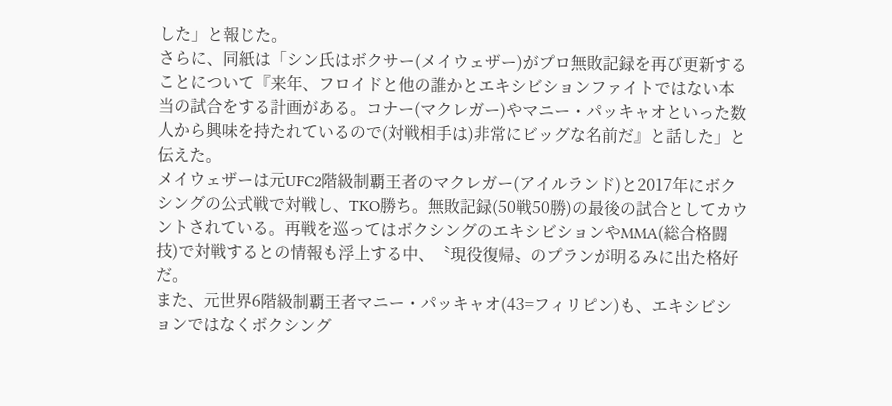した」と報じた。
さらに、同紙は「シン氏はボクサー(メイウェザー)がプロ無敗記録を再び更新することについて『来年、フロイドと他の誰かとエキシビションファイトではない本当の試合をする計画がある。コナー(マクレガー)やマニー・パッキャオといった数人から興味を持たれているので(対戦相手は)非常にビッグな名前だ』と話した」と伝えた。
メイウェザーは元UFC2階級制覇王者のマクレガー(アイルランド)と2017年にボクシングの公式戦で対戦し、TKO勝ち。無敗記録(50戦50勝)の最後の試合としてカウントされている。再戦を巡ってはボクシングのエキシビションやMMA(総合格闘技)で対戦するとの情報も浮上する中、〝現役復帰〟のプランが明るみに出た格好だ。
また、元世界6階級制覇王者マニー・パッキャオ(43=フィリピン)も、エキシビションではなくボクシング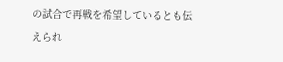の試合で再戦を希望しているとも伝えられ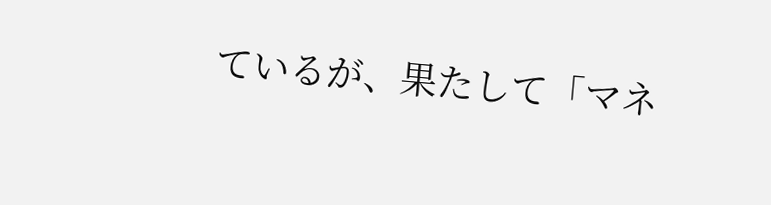ているが、果たして「マネ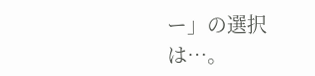ー」の選択は…。